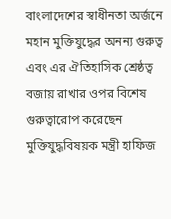বাংলাদেশের স্বাধীনতা অর্জনে মহান মুক্তিযুদ্ধের অনন্য গুরুত্ব এবং এর ঐতিহাসিক শ্রেষ্ঠত্ব বজায় রাখার ওপর বিশেষ গুরুত্বারোপ করেছেন মুক্তিযুদ্ধবিষয়ক মন্ত্রী হাফিজ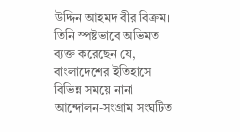উদ্দিন আহমদ বীর বিক্রম। তিনি স্পষ্টভাবে অভিমত ব্যক্ত করেছেন যে, বাংলাদেশের ইতিহাসে বিভিন্ন সময়ে নানা আন্দোলন-সংগ্রাম সংঘটিত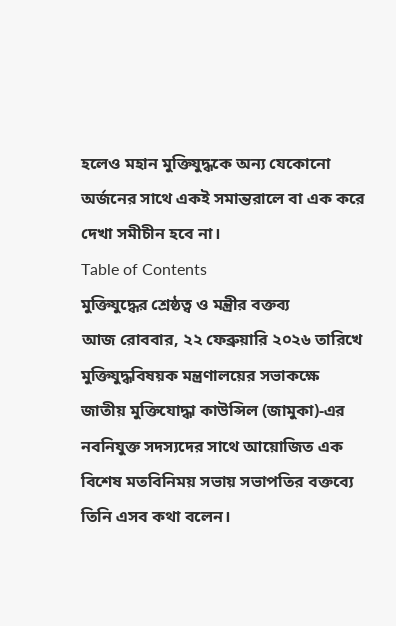হলেও মহান মুক্তিযুদ্ধকে অন্য যেকোনো অর্জনের সাথে একই সমান্তরালে বা এক করে দেখা সমীচীন হবে না।
Table of Contents
মুক্তিযুদ্ধের শ্রেষ্ঠত্ব ও মন্ত্রীর বক্তব্য
আজ রোববার, ২২ ফেব্রুয়ারি ২০২৬ তারিখে মুক্তিযুদ্ধবিষয়ক মন্ত্রণালয়ের সভাকক্ষে জাতীয় মুক্তিযোদ্ধা কাউন্সিল (জামুকা)-এর নবনিযুক্ত সদস্যদের সাথে আয়োজিত এক বিশেষ মতবিনিময় সভায় সভাপতির বক্তব্যে তিনি এসব কথা বলেন।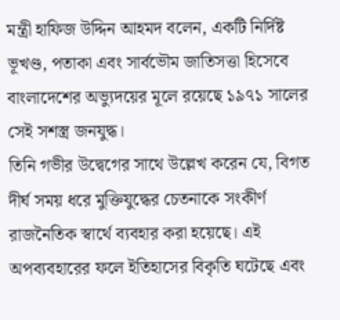মন্ত্রী হাফিজ উদ্দিন আহমদ বলেন, একটি নির্দিষ্ট ভূখণ্ড, পতাকা এবং সার্বভৌম জাতিসত্তা হিসেবে বাংলাদেশের অভ্যুদয়ের মূলে রয়েছে ১৯৭১ সালের সেই সশস্ত্র জনযুদ্ধ।
তিনি গভীর উদ্বেগের সাথে উল্লেখ করেন যে, বিগত দীর্ঘ সময় ধরে মুক্তিযুদ্ধের চেতনাকে সংকীর্ণ রাজনৈতিক স্বার্থে ব্যবহার করা হয়েছে। এই অপব্যবহারের ফলে ইতিহাসের বিকৃতি ঘটেছে এবং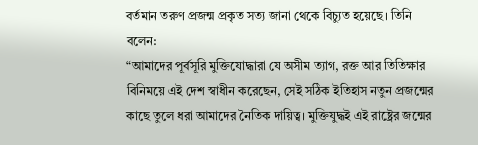বর্তমান তরুণ প্রজন্ম প্রকৃত সত্য জানা থেকে বিচ্যুত হয়েছে। তিনি বলেন:
“আমাদের পূর্বসূরি মুক্তিযোদ্ধারা যে অসীম ত্যাগ, রক্ত আর তিতিক্ষার বিনিময়ে এই দেশ স্বাধীন করেছেন, সেই সঠিক ইতিহাস নতুন প্রজন্মের কাছে তুলে ধরা আমাদের নৈতিক দায়িত্ব। মুক্তিযুদ্ধই এই রাষ্ট্রের জন্মের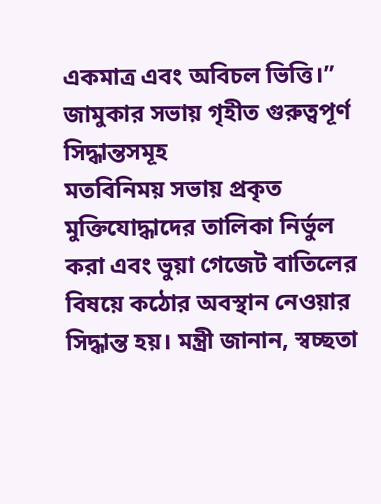একমাত্র এবং অবিচল ভিত্তি।”
জামুকার সভায় গৃহীত গুরুত্বপূর্ণ সিদ্ধান্তসমূহ
মতবিনিময় সভায় প্রকৃত মুক্তিযোদ্ধাদের তালিকা নির্ভুল করা এবং ভুয়া গেজেট বাতিলের বিষয়ে কঠোর অবস্থান নেওয়ার সিদ্ধান্ত হয়। মন্ত্রী জানান, স্বচ্ছতা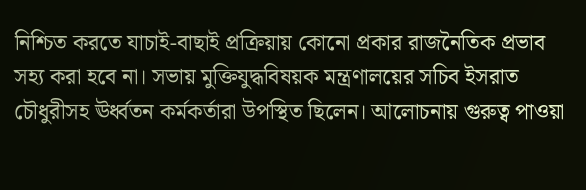নিশ্চিত করতে যাচাই-বাছাই প্রক্রিয়ায় কোনো প্রকার রাজনৈতিক প্রভাব সহ্য করা হবে না। সভায় মুক্তিযুদ্ধবিষয়ক মন্ত্রণালয়ের সচিব ইসরাত চৌধুরীসহ ঊর্ধ্বতন কর্মকর্তারা উপস্থিত ছিলেন। আলোচনায় গুরুত্ব পাওয়া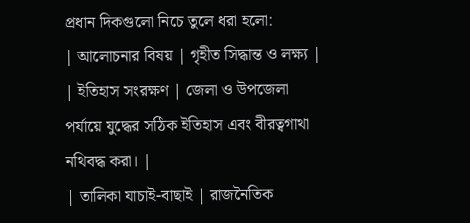প্রধান দিকগুলো নিচে তুলে ধরা হলো:
| আলোচনার বিষয় | গৃহীত সিদ্ধান্ত ও লক্ষ্য |
| ইতিহাস সংরক্ষণ | জেলা ও উপজেলা পর্যায়ে যুদ্ধের সঠিক ইতিহাস এবং বীরত্বগাথা নথিবদ্ধ করা। |
| তালিকা যাচাই-বাছাই | রাজনৈতিক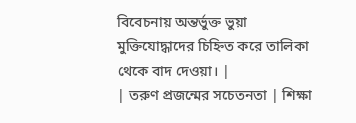বিবেচনায় অন্তর্ভুক্ত ভুয়া মুক্তিযোদ্ধাদের চিহ্নিত করে তালিকা থেকে বাদ দেওয়া। |
| তরুণ প্রজন্মের সচেতনতা | শিক্ষা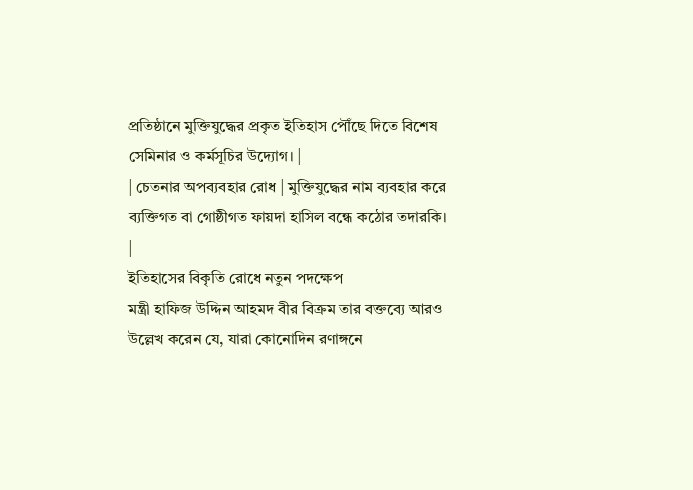প্রতিষ্ঠানে মুক্তিযুদ্ধের প্রকৃত ইতিহাস পৌঁছে দিতে বিশেষ সেমিনার ও কর্মসূচির উদ্যোগ। |
| চেতনার অপব্যবহার রোধ | মুক্তিযুদ্ধের নাম ব্যবহার করে ব্যক্তিগত বা গোষ্ঠীগত ফায়দা হাসিল বন্ধে কঠোর তদারকি। |
ইতিহাসের বিকৃতি রোধে নতুন পদক্ষেপ
মন্ত্রী হাফিজ উদ্দিন আহমদ বীর বিক্রম তার বক্তব্যে আরও উল্লেখ করেন যে, যারা কোনোদিন রণাঙ্গনে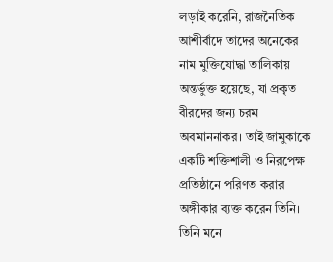লড়াই করেনি, রাজনৈতিক আশীর্বাদে তাদের অনেকের নাম মুক্তিযোদ্ধা তালিকায় অন্তর্ভুক্ত হয়েছে, যা প্রকৃত বীরদের জন্য চরম অবমাননাকর। তাই জামুকাকে একটি শক্তিশালী ও নিরপেক্ষ প্রতিষ্ঠানে পরিণত করার অঙ্গীকার ব্যক্ত করেন তিনি। তিনি মনে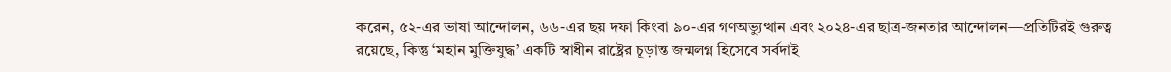করেন, ৫২-এর ভাষা আন্দোলন, ৬৬-এর ছয় দফা কিংবা ৯০-এর গণঅভ্যুত্থান এবং ২০২৪-এর ছাত্র-জনতার আন্দোলন—প্রতিটিরই গুরুত্ব রয়েছে, কিন্তু ‘মহান মুক্তিযুদ্ধ’ একটি স্বাধীন রাষ্ট্রের চূড়ান্ত জন্মলগ্ন হিসেবে সর্বদাই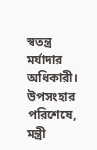স্বতন্ত্র মর্যাদার অধিকারী।
উপসংহার
পরিশেষে, মন্ত্রী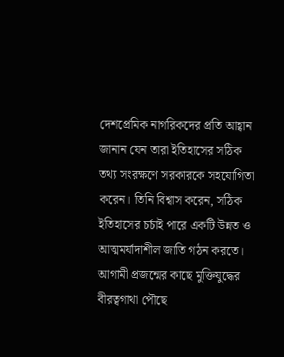দেশপ্রেমিক নাগরিকদের প্রতি আহ্বান জানান যেন তারা ইতিহাসের সঠিক তথ্য সংরক্ষণে সরকারকে সহযোগিতা করেন। তিনি বিশ্বাস করেন, সঠিক ইতিহাসের চর্চাই পারে একটি উন্নত ও আত্মমর্যাদাশীল জাতি গঠন করতে। আগামী প্রজন্মের কাছে মুক্তিযুদ্ধের বীরত্বগাথা পৌছে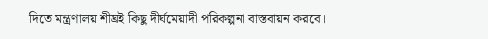দিতে মন্ত্রণালয় শীঘ্রই কিছু দীর্ঘমেয়াদী পরিকল্পনা বাস্তবায়ন করবে।